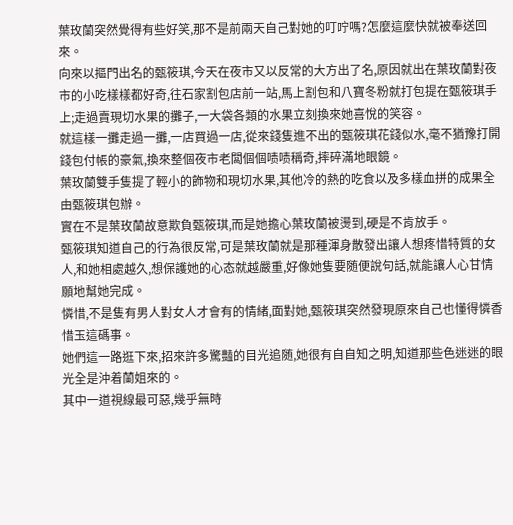葉玫蘭突然覺得有些好笑,那不是前兩天自己對她的叮咛嗎?怎麼這麼快就被奉送回來。
向來以摳門出名的甄筱琪,今天在夜市又以反常的大方出了名,原因就出在葉玫蘭對夜市的小吃樣樣都好奇,往石家割包店前一站,馬上割包和八寶冬粉就打包提在甄筱琪手上;走過賣現切水果的攤子,一大袋各類的水果立刻換來她喜悅的笑容。
就這樣一攤走過一攤,一店買過一店,從來錢隻進不出的甄筱琪花錢似水,毫不猶豫打開錢包付帳的豪氣,換來整個夜市老闆個個啧啧稱奇,摔碎滿地眼鏡。
葉玫蘭雙手隻提了輕小的飾物和現切水果,其他冷的熱的吃食以及多樣血拼的成果全由甄筱琪包辦。
實在不是葉玫蘭故意欺負甄筱琪,而是她擔心葉玫蘭被燙到,硬是不肯放手。
甄筱琪知道自己的行為很反常,可是葉玫蘭就是那種渾身散發出讓人想疼惜特質的女人,和她相處越久,想保護她的心态就越嚴重,好像她隻要随便說句話,就能讓人心甘情願地幫她完成。
憐惜,不是隻有男人對女人才會有的情緒,面對她,甄筱琪突然發現原來自己也懂得憐香惜玉這碼事。
她們這一路逛下來,招來許多驚豔的目光追随,她很有自自知之明,知道那些色迷迷的眼光全是沖着蘭姐來的。
其中一道視線最可惡,幾乎無時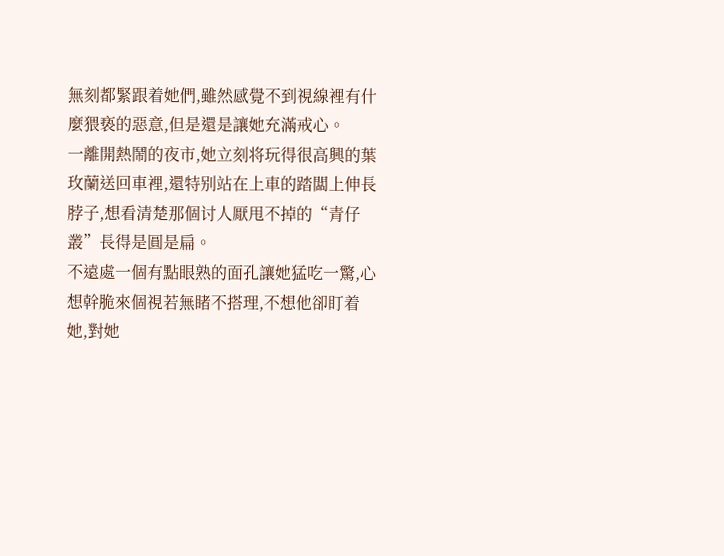無刻都緊跟着她們,雖然感覺不到視線裡有什麼猥亵的惡意,但是還是讓她充滿戒心。
一離開熱鬧的夜市,她立刻将玩得很高興的葉玫蘭送回車裡,還特别站在上車的踏闆上伸長脖子,想看清楚那個讨人厭甩不掉的“青仔叢”長得是圓是扁。
不遠處一個有點眼熟的面孔讓她猛吃一驚,心想幹脆來個視若無睹不搭理,不想他卻盯着她,對她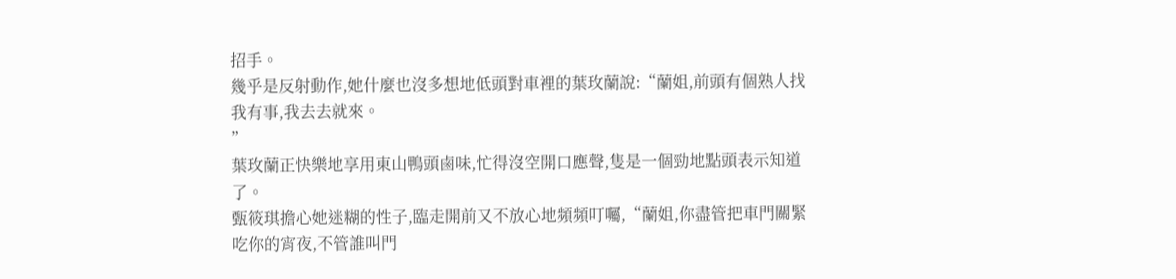招手。
幾乎是反射動作,她什麼也沒多想地低頭對車裡的葉玫蘭說:“蘭姐,前頭有個熟人找我有事,我去去就來。
”
葉玫蘭正快樂地享用東山鴨頭鹵味,忙得沒空開口應聲,隻是一個勁地點頭表示知道了。
甄筱琪擔心她迷糊的性子,臨走開前又不放心地頻頻叮囑,“蘭姐,你盡管把車門關緊吃你的宵夜,不管誰叫門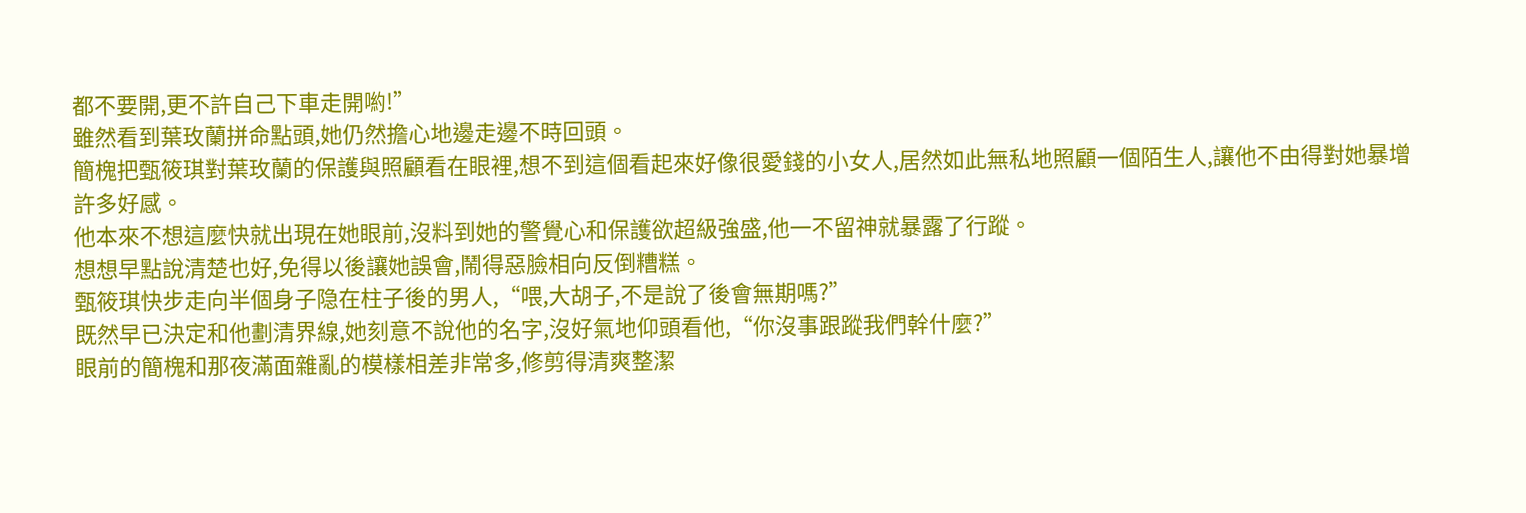都不要開,更不許自己下車走開喲!”
雖然看到葉玫蘭拼命點頭,她仍然擔心地邊走邊不時回頭。
簡槐把甄筱琪對葉玫蘭的保護與照顧看在眼裡,想不到這個看起來好像很愛錢的小女人,居然如此無私地照顧一個陌生人,讓他不由得對她暴增許多好感。
他本來不想這麼快就出現在她眼前,沒料到她的警覺心和保護欲超級強盛,他一不留神就暴露了行蹤。
想想早點說清楚也好,免得以後讓她誤會,鬧得惡臉相向反倒糟糕。
甄筱琪快步走向半個身子隐在柱子後的男人,“喂,大胡子,不是說了後會無期嗎?”
既然早已決定和他劃清界線,她刻意不說他的名字,沒好氣地仰頭看他,“你沒事跟蹤我們幹什麼?”
眼前的簡槐和那夜滿面雜亂的模樣相差非常多,修剪得清爽整潔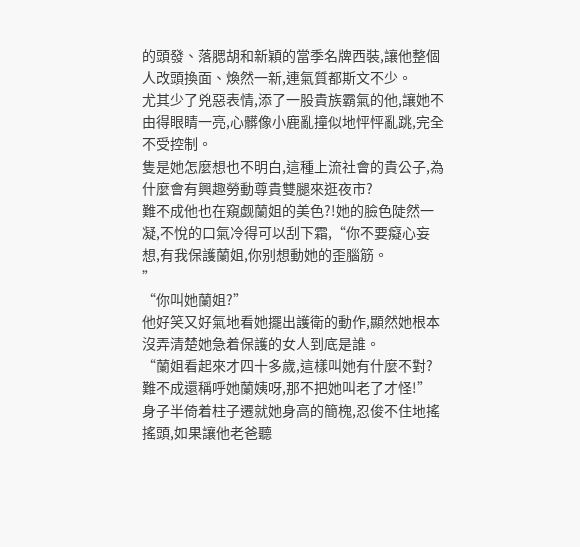的頭發、落腮胡和新穎的當季名牌西裝,讓他整個人改頭換面、煥然一新,連氣質都斯文不少。
尤其少了兇惡表情,添了一股貴族霸氣的他,讓她不由得眼睛一亮,心髒像小鹿亂撞似地怦怦亂跳,完全不受控制。
隻是她怎麼想也不明白,這種上流社會的貴公子,為什麼會有興趣勞動尊貴雙腿來逛夜市?
難不成他也在窺觑蘭姐的美色?!她的臉色陡然一凝,不悅的口氣冷得可以刮下霜,“你不要癡心妄想,有我保護蘭姐,你别想動她的歪腦筋。
”
“你叫她蘭姐?”
他好笑又好氣地看她擺出護衛的動作,顯然她根本沒弄清楚她急着保護的女人到底是誰。
“蘭姐看起來才四十多歲,這樣叫她有什麼不對?難不成還稱呼她蘭姨呀,那不把她叫老了才怪!”
身子半倚着柱子遷就她身高的簡槐,忍俊不住地搖搖頭,如果讓他老爸聽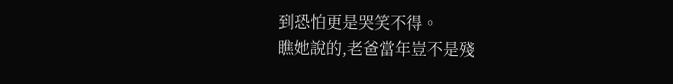到恐怕更是哭笑不得。
瞧她說的,老爸當年豈不是殘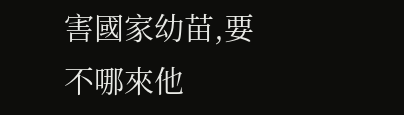害國家幼苗,要不哪來他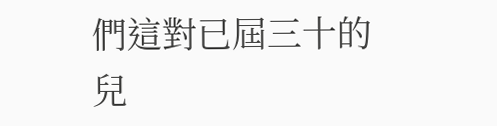們這對已屆三十的兒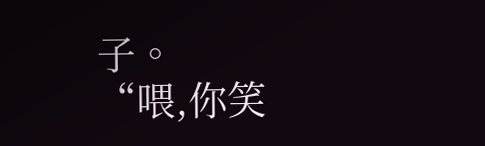子。
“喂,你笑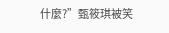什麼?”甄筱琪被笑